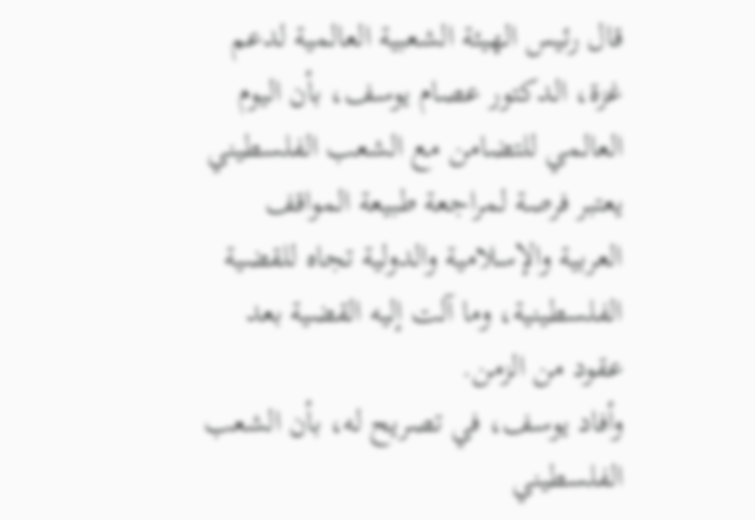قال رئيس الهيئة الشعبية العالمية لدعم غزة، الدكتور عصام يوسف، بأن اليوم العالمي للتضامن مع الشعب الفلسطيني يعتبر فرصة لمراجعة طبيعة المواقف العربية والإسلامية والدولية تجاه للقضية الفلسطينية، وما آلت إليه القضية بعد عقود من الزمن.
وأفاد يوسف، في تصريح له، بأن الشعب الفلسطيني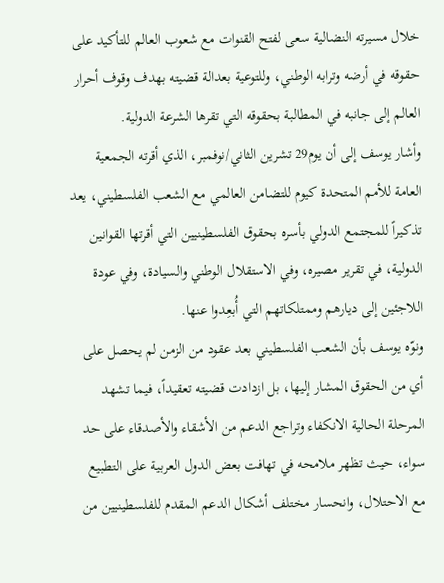خلال مسيرته النضالية سعى لفتح القنوات مع شعوب العالم للتأكيد على حقوقه في أرضه وترابه الوطني، وللتوعية بعدالة قضيته بهدف وقوف أحرار العالم إلى جانبه في المطالبة بحقوقه التي تقرها الشرعة الدولية.
وأشار يوسف إلى أن يوم29 تشرين الثاني/نوفمبر، الذي أقرته الجمعية العامة للأمم المتحدة كيوم للتضامن العالمي مع الشعب الفلسطيني، يعد تذكيراً للمجتمع الدولي بأسره بحقوق الفلسطينيين التي أقرتها القوانين الدولية، في تقرير مصيره، وفي الاستقلال الوطني والسيادة، وفي عودة اللاجئين إلى ديارهم وممتلكاتهم التي أُبعِدوا عنها.
ونوّه يوسف بأن الشعب الفلسطيني بعد عقود من الزمن لم يحصل على أي من الحقوق المشار إليها، بل ازدادت قضيته تعقيداً، فيما تشهد المرحلة الحالية الانكفاء وتراجع الدعم من الأشقاء والأصدقاء على حد سواء، حيث تظهر ملامحه في تهافت بعض الدول العربية على التطبيع مع الاحتلال، وانحسار مختلف أشكال الدعم المقدم للفلسطينيين من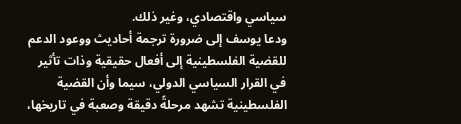سياسي واقتصادي، وغير ذلك.
ودعا يوسف إلى ضرورة ترجمة أحاديث ووعود الدعم للقضية الفلسطينية إلى أفعال حقيقية وذات تأثير في القرار السياسي الدولي، سيما وأن القضية الفلسطينية تشهد مرحلةً دقيقة وصعبة في تاريخها،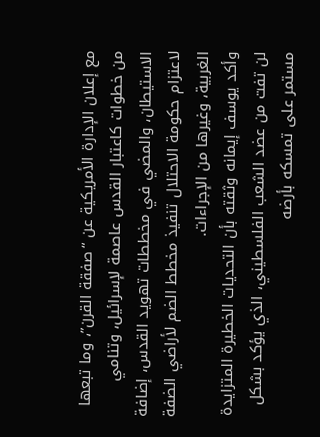مع إعلان الإدارة الأمريكية عن “صفقة القرن”، وما تبعها من خطوات كاعتبار القدس عاصمة لإسرائيل، وتنامي الاستيطان، والمضي في مخططات تهويد القدس، إضافة لاعتزام حكومة الاحتلال تنفيذ مخطط الضم لأراضي الضفة الغربية، وغيرها من الإجراءات.
وأكد يوسف إيمانه وثقته بأن التحديات الخطيرة المتزايدة لن تفت من عضد الشعب الفلسطيني، الذي يؤكد بشكل مستمر على تمسكه بأرضه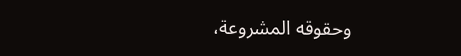وحقوقه المشروعة،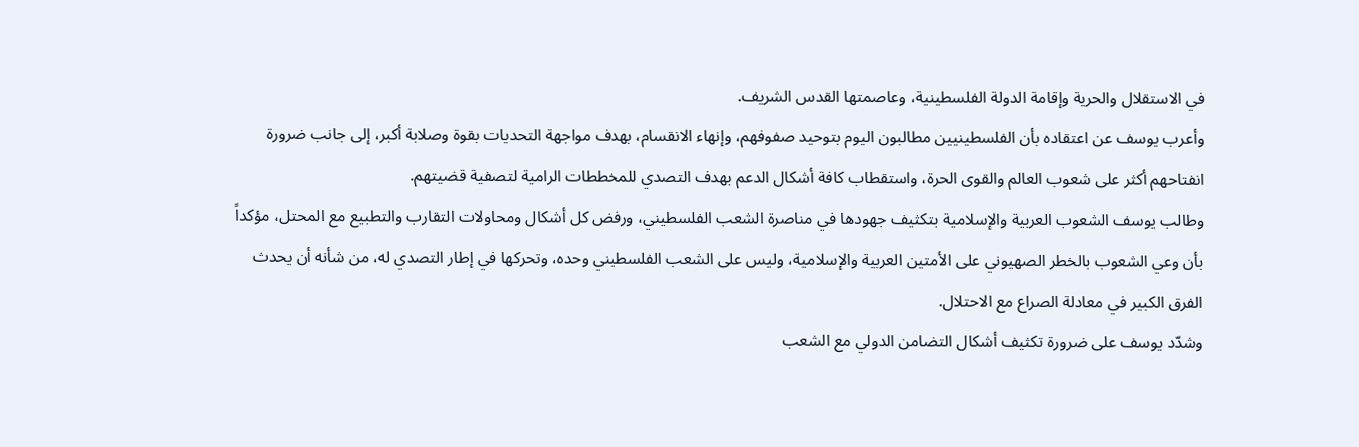في الاستقلال والحرية وإقامة الدولة الفلسطينية، وعاصمتها القدس الشريف.
وأعرب يوسف عن اعتقاده بأن الفلسطينيين مطالبون اليوم بتوحيد صفوفهم، وإنهاء الانقسام، بهدف مواجهة التحديات بقوة وصلابة أكبر، إلى جانب ضرورة انفتاحهم أكثر على شعوب العالم والقوى الحرة، واستقطاب كافة أشكال الدعم بهدف التصدي للمخططات الرامية لتصفية قضيتهم.
وطالب يوسف الشعوب العربية والإسلامية بتكثيف جهودها في مناصرة الشعب الفلسطيني، ورفض كل أشكال ومحاولات التقارب والتطبيع مع المحتل، مؤكداً بأن وعي الشعوب بالخطر الصهيوني على الأمتين العربية والإسلامية، وليس على الشعب الفلسطيني وحده، وتحركها في إطار التصدي له، من شأنه أن يحدث الفرق الكبير في معادلة الصراع مع الاحتلال.
وشدّد يوسف على ضرورة تكثيف أشكال التضامن الدولي مع الشعب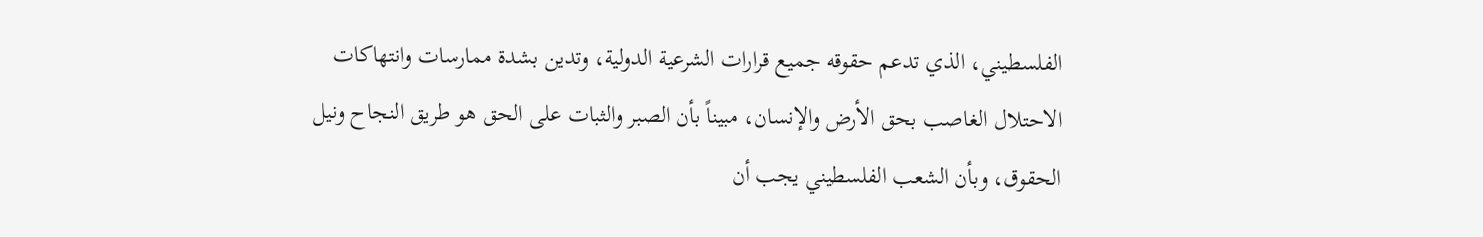الفلسطيني، الذي تدعم حقوقه جميع قرارات الشرعية الدولية، وتدين بشدة ممارسات وانتهاكات الاحتلال الغاصب بحق الأرض والإنسان، مبيناً بأن الصبر والثبات على الحق هو طريق النجاح ونيل الحقوق، وبأن الشعب الفلسطيني يجب أن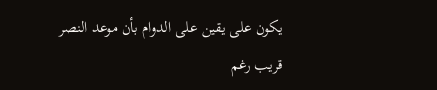يكون على يقين على الدوام بأن موعد النصر قريب رغم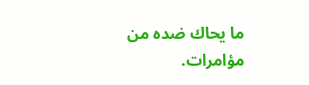ما يحاك ضده من مؤامرات.